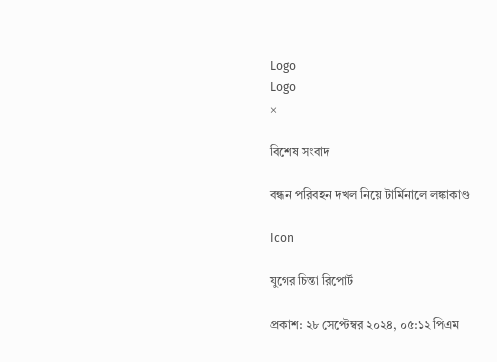Logo
Logo
×

বিশেষ সংবাদ

বন্ধন পরিবহন দখল নিয়ে টার্মিনালে লঙ্কাকাণ্ড

Icon

যুগের চিন্তা রিপোর্ট

প্রকাশ: ২৮ সেপ্টেম্বর ২০২৪, ০৫:১২ পিএম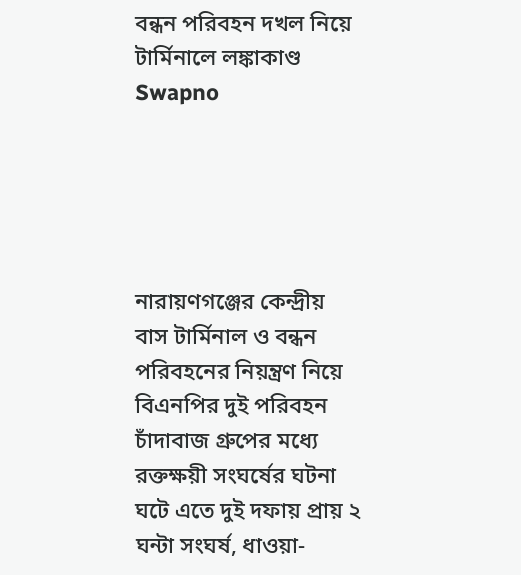বন্ধন পরিবহন দখল নিয়ে টার্মিনালে লঙ্কাকাণ্ড
Swapno





নারায়ণগঞ্জের কেন্দ্রীয় বাস টার্মিনাল ও বন্ধন পরিবহনের নিয়ন্ত্রণ নিয়ে বিএনপির দুই পরিবহন চাঁদাবাজ গ্রুপের মধ্যে রক্তক্ষয়ী সংঘর্ষের ঘটনা ঘটে এতে দুই দফায় প্রায় ২ ঘন্টা সংঘর্ষ, ধাওয়া-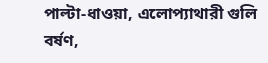পাল্টা-ধাওয়া, এলোপ্যাথারী গুলি বর্ষণ,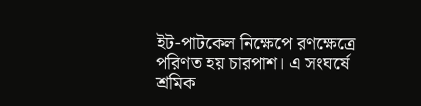ইট-পাটকেল নিক্ষেপে রণক্ষেত্রে পরিণত হয় চারপাশ। এ সংঘর্ষে শ্রমিক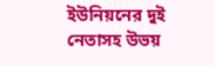ইউনিয়নের দুই নেতাসহ উভয়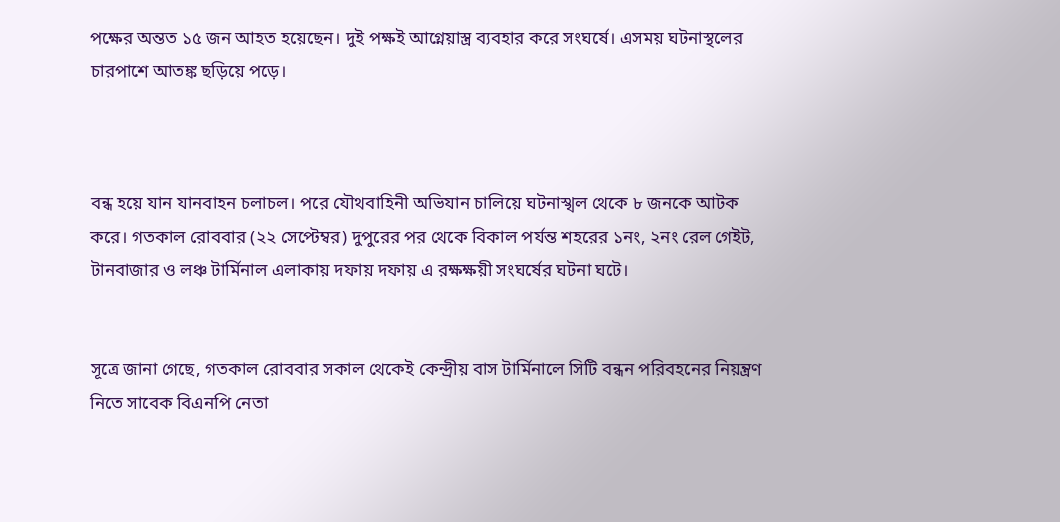পক্ষের অন্তত ১৫ জন আহত হয়েছেন। দুই পক্ষই আগ্নেয়াস্ত্র ব্যবহার করে সংঘর্ষে। এসময় ঘটনাস্থলের চারপাশে আতঙ্ক ছড়িয়ে পড়ে।



বন্ধ হয়ে যান যানবাহন চলাচল। পরে যৌথবাহিনী অভিযান চালিয়ে ঘটনাস্খল থেকে ৮ জনকে আটক করে। গতকাল রোববার (২২ সেপ্টেম্বর) দুপুরের পর থেকে বিকাল পর্যন্ত শহরের ১নং, ২নং রেল গেইট, টানবাজার ও লঞ্চ টার্মিনাল এলাকায় দফায় দফায় এ রক্ষক্ষয়ী সংঘর্ষের ঘটনা ঘটে।


সূত্রে জানা গেছে, গতকাল রোববার সকাল থেকেই কেন্দ্রীয় বাস টার্মিনালে সিটি বন্ধন পরিবহনের নিয়ন্ত্রণ নিতে সাবেক বিএনপি নেতা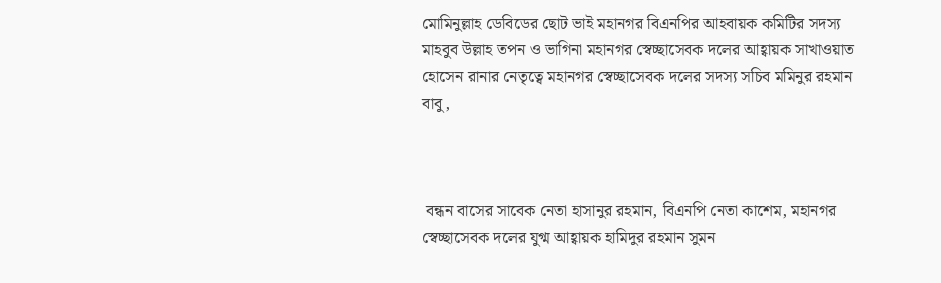মোমিনুল্লাহ ডেবিডের ছোট ভাই মহানগর বিএনপির আহবায়ক কমিটির সদস্য মাহবুব উল্লাহ তপন ও ভাগিনা মহানগর স্বেচ্ছাসেবক দলের আহ্বায়ক সাখাওয়াত হোসেন রানার নেতৃত্বে মহানগর স্বেচ্ছাসেবক দলের সদস্য সচিব মমিনুর রহমান বাবু,



 বন্ধন বাসের সাবেক নেতা হাসানুর রহমান, বিএনপি নেতা কাশেম, মহানগর স্বেচ্ছাসেবক দলের যুগ্ম আহ্বায়ক হামিদুর রহমান সুমন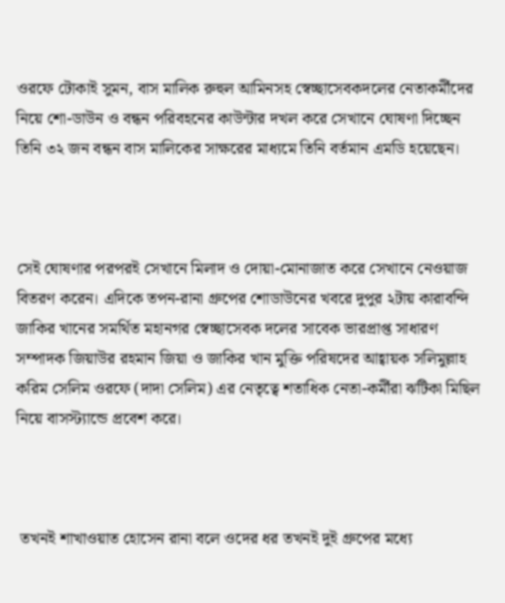ওরফে টোকাই সুমন, বাস মালিক রুহুল আমিনসহ স্বেচ্ছাসেবকদলের নেতাকর্মীদের নিয়ে শো-ডাউন ও বন্ধন পরিবহনের কাউন্টার দখল করে সেখানে ঘোষণা দিচ্ছেন তিনি ৩২ জন বন্ধন বাস মালিকের সাক্ষরের মাধ্যমে তিনি বর্তমান এমডি হয়েছেন।



সেই ঘোষণার পরপরই সেখানে মিলাদ ও দোয়া-মোনাজাত করে সেখানে নেওয়াজ বিতরণ করেন। এদিকে তপন-রানা গ্রুপের শোডাউনের খবরে দুপুর ২টায় কারাবন্দি জাকির খানের সমর্থিত মহানগর স্বেচ্ছাসেবক দলের সাবেক ভারপ্রাপ্ত সাধারণ সম্পাদক জিয়াউর রহমান জিয়া ও জাকির খান মুক্তি পরিষদের আহ্বায়ক সলিমুল্লাহ করিম সেলিম ওরফে (দাদা সেলিম) এর নেতৃত্বে শতাধিক নেতা-কর্মীরা ঝটিকা মিছিল নিয়ে বাসস্ট্যান্ডে প্রবেশ করে।



 তখনই শাখাওয়াত হোসেন রানা বলে ওদের ধর তখনই দুই গ্রুপের মধ্যে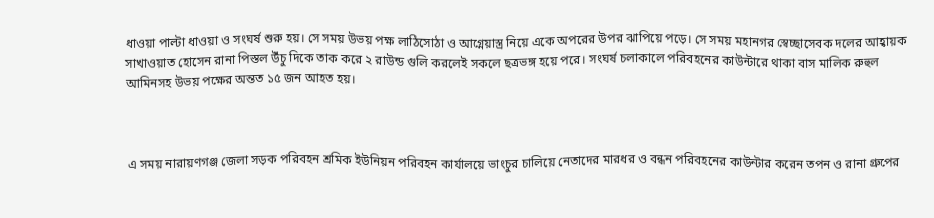ধাওয়া পাল্টা ধাওয়া ও সংঘর্ষ শুরু হয়। সে সময় উভয় পক্ষ লাঠিসোঠা ও আগ্নেয়াস্ত্র নিয়ে একে অপরের উপর ঝাপিয়ে পড়ে। সে সময় মহানগর স্বেচ্ছাসেবক দলের আহ্বায়ক সাখাওয়াত হোসেন রানা পিস্তল উঁচু দিকে তাক করে ২ রাউন্ড গুলি করলেই সকলে ছত্রভঙ্গ হয়ে পরে। সংঘর্ষ চলাকালে পরিবহনের কাউন্টারে থাকা বাস মালিক রুহুল আমিনসহ উভয় পক্ষের অন্তত ১৫ জন আহত হয়।



 এ সময় নারায়ণগঞ্জ জেলা সড়ক পরিবহন শ্রমিক ইউনিয়ন পরিবহন কার্যালয়ে ভাংচুর চালিয়ে নেতাদের মারধর ও বন্ধন পরিবহনের কাউন্টার করেন তপন ও রানা গ্রুপের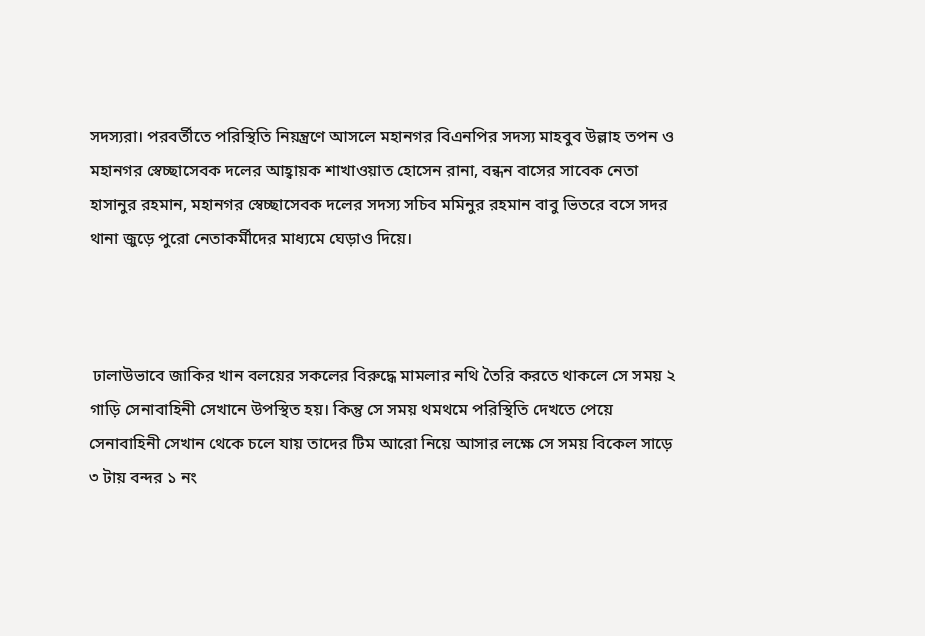সদস্যরা। পরবর্তীতে পরিস্থিতি নিয়ন্ত্রণে আসলে মহানগর বিএনপির সদস্য মাহবুব উল্লাহ তপন ও মহানগর স্বেচ্ছাসেবক দলের আহ্বায়ক শাখাওয়াত হোসেন রানা, বন্ধন বাসের সাবেক নেতা হাসানুর রহমান, মহানগর স্বেচ্ছাসেবক দলের সদস্য সচিব মমিনুর রহমান বাবু ভিতরে বসে সদর থানা জুড়ে পুরো নেতাকর্মীদের মাধ্যমে ঘেড়াও দিয়ে।



 ঢালাউভাবে জাকির খান বলয়ের সকলের বিরুদ্ধে মামলার নথি তৈরি করতে থাকলে সে সময় ২ গাড়ি সেনাবাহিনী সেখানে উপস্থিত হয়। কিন্তু সে সময় থমথমে পরিস্থিতি দেখতে পেয়ে সেনাবাহিনী সেখান থেকে চলে যায় তাদের টিম আরো নিয়ে আসার লক্ষে সে সময় বিকেল সাড়ে ৩ টায় বন্দর ১ নং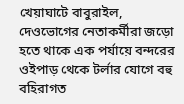খেয়াঘাটে বাবুরাইল, দেওভোগের নেতাকর্মীরা জড়ো হতে থাকে এক পর্যায়ে বন্দরের ওইপাড় থেকে টর্লার যোগে বহু বহিরাগত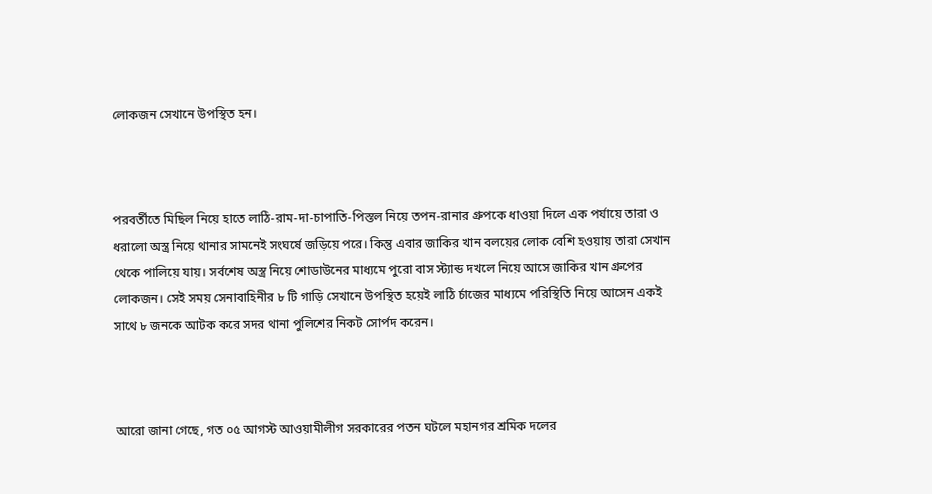লোকজন সেখানে উপস্থিত হন।



পরবর্তীতে মিছিল নিয়ে হাতে লাঠি-রাম-দা-চাপাতি-পিস্তল নিয়ে তপন-রানার গ্রুপকে ধাওয়া দিলে এক পর্যায়ে তারা ও ধরালো অস্ত্র নিয়ে থানার সামনেই সংঘর্ষে জড়িয়ে পরে। কিন্তু এবার জাকির খান বলয়ের লোক বেশি হওয়ায় তারা সেখান থেকে পালিয়ে যায়। সর্বশেষ অস্ত্র নিয়ে শোডাউনের মাধ্যমে পুরো বাস স্ট্যান্ড দখলে নিয়ে আসে জাকির খান গ্রুপের লোকজন। সেই সময় সেনাবাহিনীর ৮ টি গাড়ি সেখানে উপস্থিত হয়েই লাঠি র্চাজের মাধ্যমে পরিস্থিতি নিয়ে আসেন একই সাথে ৮ জনকে আটক করে সদর থানা পুলিশের নিকট সোর্পদ করেন।



আরো জানা গেছে, গত ০৫ আগস্ট আওয়ামীলীগ সরকারের পতন ঘটলে মহানগর শ্রমিক দলের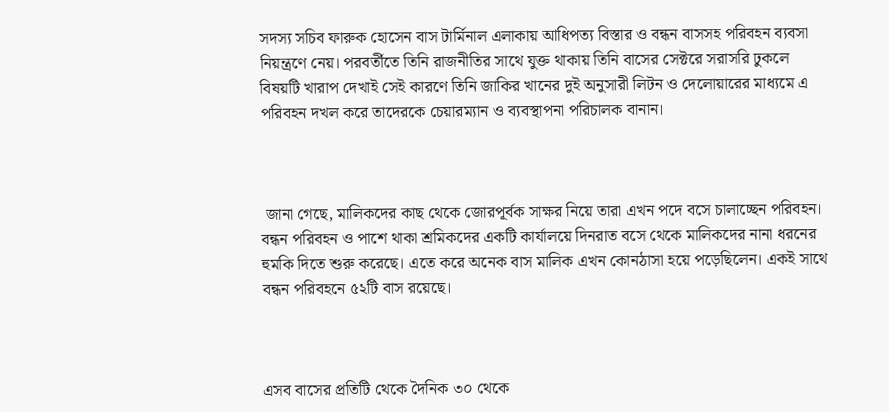সদস্য সচিব ফারুক হোসেন বাস টার্মিনাল এলাকায় আধিপত্য বিস্তার ও বন্ধন বাসসহ পরিবহন ব্যবসা নিয়ন্ত্রণে নেয়। পরবর্তীতে তিনি রাজনীতির সাথে যুক্ত থাকায় তিনি বাসের সেক্টরে সরাসরি ঢুকলে বিষয়টি খারাপ দেখাই সেই কারণে তিনি জাকির খানের দুই অনুসারী লিটন ও দেলোয়ারের মাধ্যমে এ পরিবহন দখল করে তাদেরকে চেয়ারম্যান ও ব্যবস্থাপনা পরিচালক বানান।



 জানা গেছে, মালিকদের কাছ থেকে জোরপূর্বক সাক্ষর নিয়ে তারা এখন পদে বসে চালাচ্ছেন পরিবহন। বন্ধন পরিবহন ও পাশে থাকা শ্রমিকদের একটি কার্যালয়ে দিনরাত বসে থেকে মালিকদের নানা ধরনের হুমকি দিতে শুরু করেছে। এতে করে অনেক বাস মালিক এখন কোনঠাসা হয়ে পড়েছিলেন। একই সাথে বন্ধন পরিবহনে ৫২টি বাস রয়েছে।



এসব বাসের প্রতিটি থেকে দৈনিক ৩০ থেকে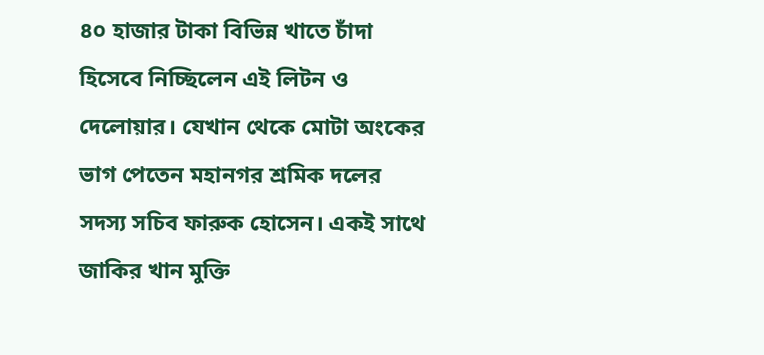৪০ হাজার টাকা বিভিন্ন খাতে চাঁদা হিসেবে নিচ্ছিলেন এই লিটন ও দেলোয়ার। যেখান থেকে মোটা অংকের ভাগ পেতেন মহানগর শ্রমিক দলের সদস্য সচিব ফারুক হোসেন। একই সাথে জাকির খান মুক্তি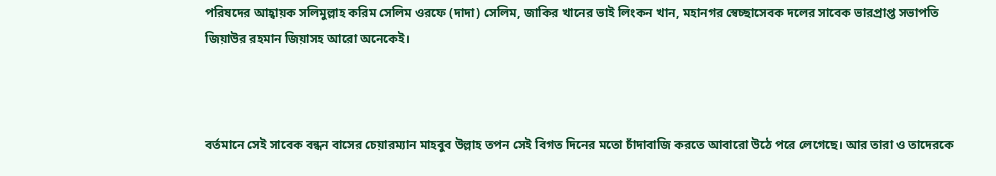পরিষদের আহ্বায়ক সলিমুল্লাহ করিম সেলিম ওরফে (দাদা) সেলিম, জাকির খানের ভাই লিংকন খান, মহানগর স্বেচ্ছাসেবক দলের সাবেক ভারপ্রাপ্ত সভাপতি জিয়াউর রহমান জিয়াসহ আরো অনেকেই।



বর্তমানে সেই সাবেক বন্ধন বাসের চেয়ারম্যান মাহবুব উল্লাহ তপন সেই বিগত দিনের মতো চাঁদাবাজি করতে আবারো উঠে পরে লেগেছে। আর তারা ও তাদেরকে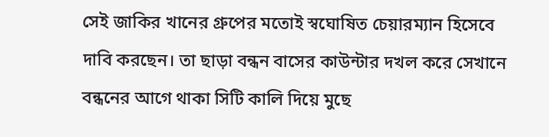সেই জাকির খানের গ্রুপের মতোই স্বঘোষিত চেয়ারম্যান হিসেবে দাবি করছেন। তা ছাড়া বন্ধন বাসের কাউন্টার দখল করে সেখানে বন্ধনের আগে থাকা সিটি কালি দিয়ে মুছে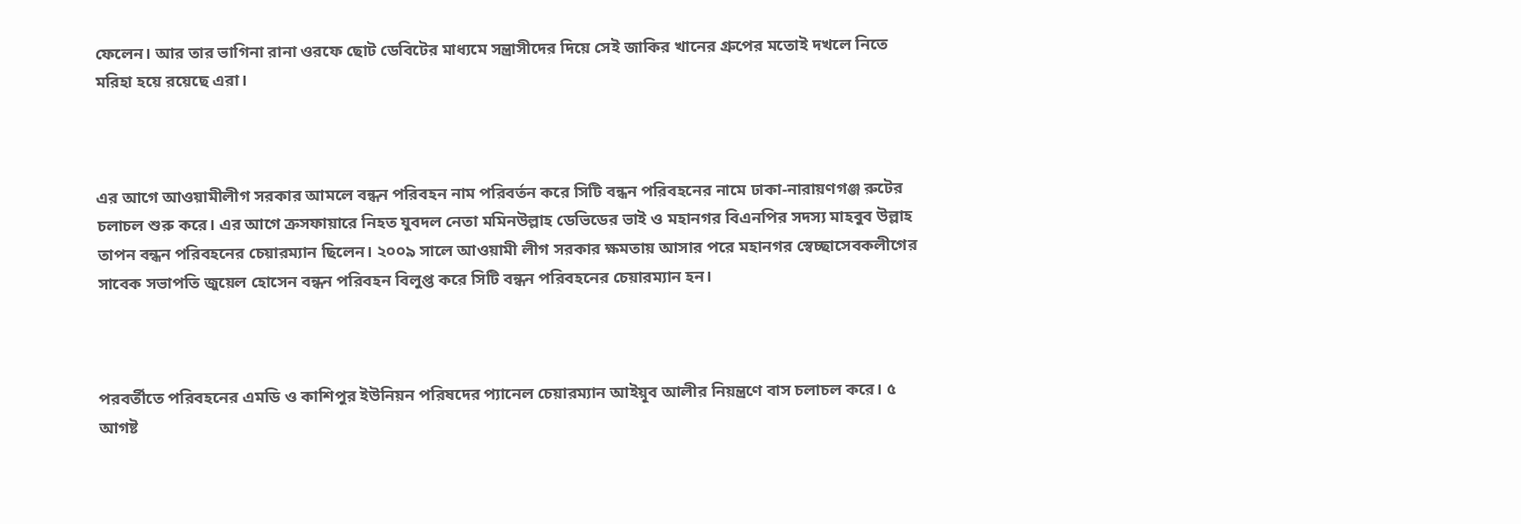ফেলেন। আর তার ভাগিনা রানা ওরফে ছোট ডেবিটের মাধ্যমে সন্ত্রাসীদের দিয়ে সেই জাকির খানের গ্রুপের মতোই দখলে নিতে মরিহা হয়ে রয়েছে এরা।



এর আগে আওয়ামীলীগ সরকার আমলে বন্ধন পরিবহন নাম পরিবর্তন করে সিটি বন্ধন পরিবহনের নামে ঢাকা-নারায়ণগঞ্জ রুটের চলাচল শুরু করে। এর আগে ক্রসফায়ারে নিহত যুবদল নেতা মমিনউল্লাহ ডেভিডের ভাই ও মহানগর বিএনপির সদস্য মাহবুব উল্লাহ তাপন বন্ধন পরিবহনের চেয়ারম্যান ছিলেন। ২০০৯ সালে আওয়ামী লীগ সরকার ক্ষমতায় আসার পরে মহানগর স্বেচ্ছাসেবকলীগের সাবেক সভাপতি জুয়েল হোসেন বন্ধন পরিবহন বিলুপ্ত করে সিটি বন্ধন পরিবহনের চেয়ারম্যান হন।



পরবর্তীতে পরিবহনের এমডি ও কাশিপুর ইউনিয়ন পরিষদের প্যানেল চেয়ারম্যান আইয়ূব আলীর নিয়ন্ত্রণে বাস চলাচল করে। ৫ আগষ্ট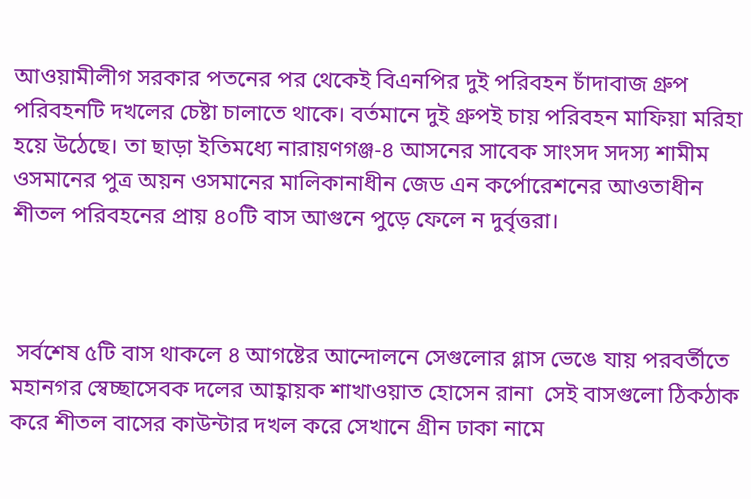আওয়ামীলীগ সরকার পতনের পর থেকেই বিএনপির দুই পরিবহন চাঁদাবাজ গ্রুপ পরিবহনটি দখলের চেষ্টা চালাতে থাকে। বর্তমানে দুই গ্রুপই চায় পরিবহন মাফিয়া মরিহা হয়ে উঠেছে। তা ছাড়া ইতিমধ্যে নারায়ণগঞ্জ-৪ আসনের সাবেক সাংসদ সদস্য শামীম ওসমানের পুত্র অয়ন ওসমানের মালিকানাধীন জেড এন কর্পোরেশনের আওতাধীন শীতল পরিবহনের প্রায় ৪০টি বাস আগুনে পুড়ে ফেলে ন দুর্বৃত্তরা।



 সর্বশেষ ৫টি বাস থাকলে ৪ আগষ্টের আন্দোলনে সেগুলোর গ্লাস ভেঙে যায় পরবর্তীতে মহানগর স্বেচ্ছাসেবক দলের আহ্বায়ক শাখাওয়াত হোসেন রানা  সেই বাসগুলো ঠিকঠাক করে শীতল বাসের কাউন্টার দখল করে সেখানে গ্রীন ঢাকা নামে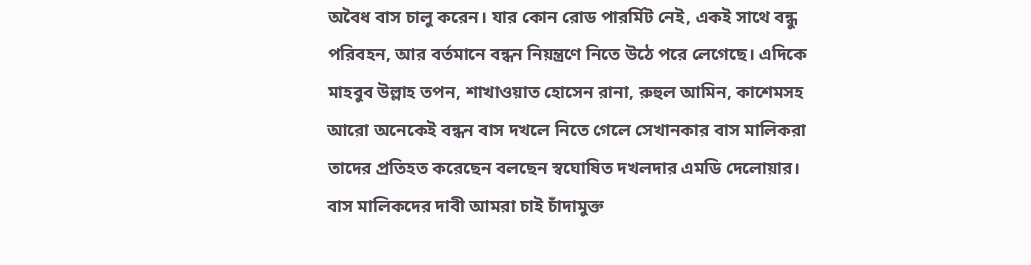অবৈধ বাস চালু করেন। যার কোন রোড পারর্মিট নেই, একই সাথে বন্ধু পরিবহন, আর বর্তমানে বন্ধন নিয়ন্ত্রণে নিতে উঠে পরে লেগেছে। এদিকে মাহবুব উল্লাহ তপন, শাখাওয়াত হোসেন রানা, রুহুল আমিন, কাশেমসহ আরো অনেকেই বন্ধন বাস দখলে নিতে গেলে সেখানকার বাস মালিকরা তাদের প্রতিহত করেছেন বলছেন স্বঘোষিত দখলদার এমডি দেলোয়ার। বাস মালিকদের দাবী আমরা চাই চাঁদামুক্ত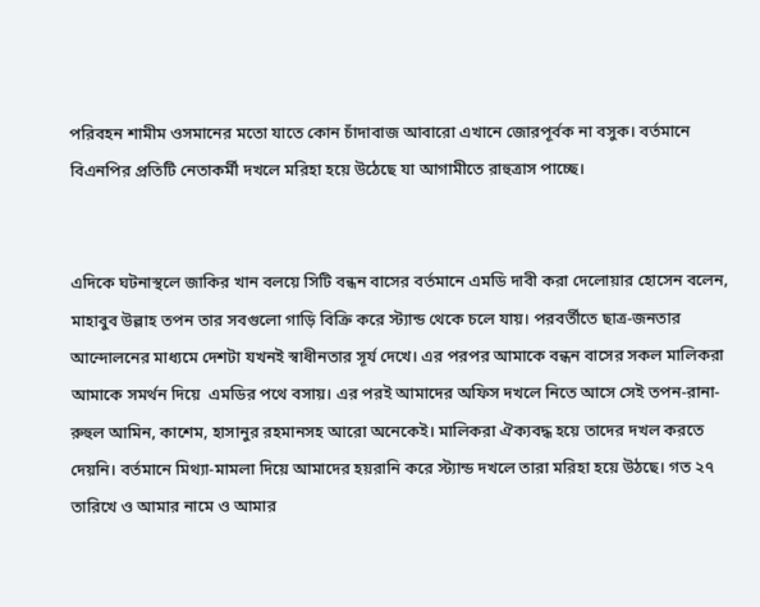পরিবহন শামীম ওসমানের মতো যাতে কোন চাঁদাবাজ আবারো এখানে জোরপূর্বক না বসুক। বর্তমানে বিএনপির প্রতিটি নেতাকর্মী দখলে মরিহা হয়ে উঠেছে যা আগামীতে রাহুত্রাস পাচ্ছে।


এদিকে ঘটনাস্থলে জাকির খান বলয়ে সিটি বন্ধন বাসের বর্তমানে এমডি দাবী করা দেলোয়ার হোসেন বলেন, মাহাবুব উল্লাহ তপন তার সবগুলো গাড়ি বিক্রি করে স্ট্যান্ড থেকে চলে যায়। পরবর্তীতে ছাত্র-জনতার আন্দোলনের মাধ্যমে দেশটা যখনই স্বাধীনতার সূর্য দেখে। এর পরপর আমাকে বন্ধন বাসের সকল মালিকরা আমাকে সমর্থন দিয়ে  এমডির পথে বসায়। এর পরই আমাদের অফিস দখলে নিতে আসে সেই তপন-রানা-রুহুল আমিন, কাশেম, হাসানুর রহমানসহ আরো অনেকেই। মালিকরা ঐক্যবদ্ধ হয়ে তাদের দখল করতে দেয়নি। বর্তমানে মিথ্যা-মামলা দিয়ে আমাদের হয়রানি করে স্ট্যান্ড দখলে তারা মরিহা হয়ে উঠছে। গত ২৭ তারিখে ও আমার নামে ও আমার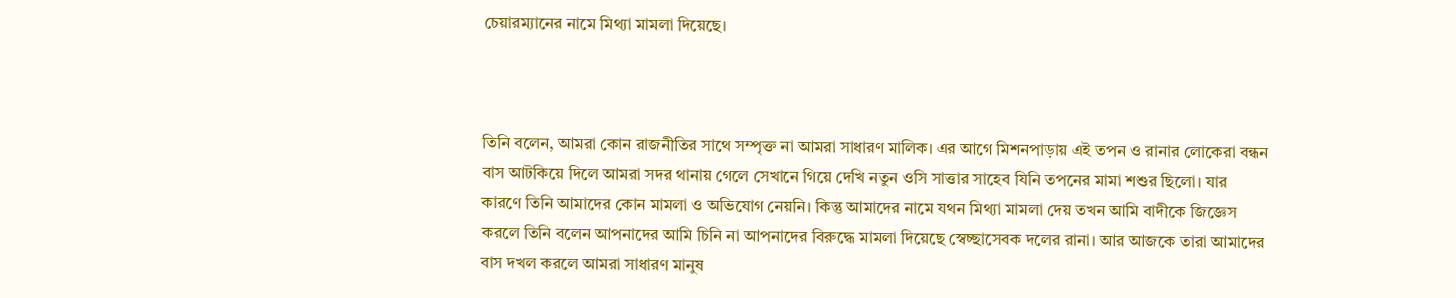চেয়ারম্যানের নামে মিথ্যা মামলা দিয়েছে।



তিনি বলেন, আমরা কোন রাজনীতির সাথে সম্পৃক্ত না আমরা সাধারণ মালিক। এর আগে মিশনপাড়ায় এই তপন ও রানার লোকেরা বন্ধন বাস আটকিয়ে দিলে আমরা সদর থানায় গেলে সেখানে গিয়ে দেখি নতুন ওসি সাত্তার সাহেব যিনি তপনের মামা শশুর ছিলো। যার কারণে তিনি আমাদের কোন মামলা ও অভিযোগ নেয়নি। কিন্তু আমাদের নামে যথন মিথ্যা মামলা দেয় তখন আমি বাদীকে জিজ্ঞেস করলে তিনি বলেন আপনাদের আমি চিনি না আপনাদের বিরুদ্ধে মামলা দিয়েছে স্বেচ্ছাসেবক দলের রানা। আর আজকে তারা আমাদের বাস দখল করলে আমরা সাধারণ মানুষ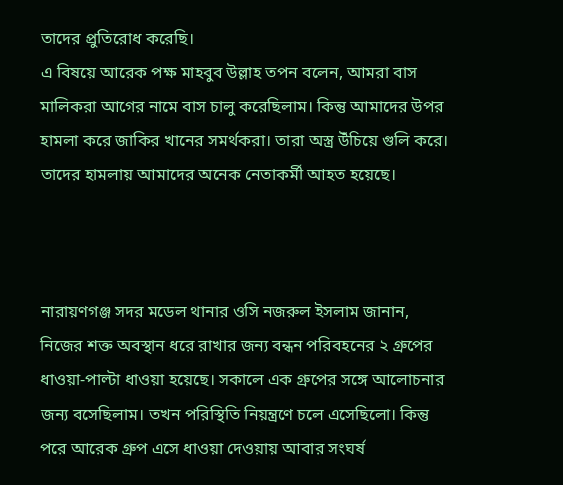তাদের প্রুতিরোধ করেছি।
এ বিষয়ে আরেক পক্ষ মাহবুব উল্লাহ তপন বলেন, আমরা বাস মালিকরা আগের নামে বাস চালু করেছিলাম। কিন্তু আমাদের উপর হামলা করে জাকির খানের সমর্থকরা। তারা অস্ত্র উঁচিয়ে গুলি করে। তাদের হামলায় আমাদের অনেক নেতাকর্মী আহত হয়েছে।



নারায়ণগঞ্জ সদর মডেল থানার ওসি নজরুল ইসলাম জানান, নিজের শক্ত অবস্থান ধরে রাখার জন্য বন্ধন পরিবহনের ২ গ্রুপের ধাওয়া-পাল্টা ধাওয়া হয়েছে। সকালে এক গ্রুপের সঙ্গে আলোচনার জন্য বসেছিলাম। তখন পরিস্থিতি নিয়ন্ত্রণে চলে এসেছিলো। কিন্তু পরে আরেক গ্রুপ এসে ধাওয়া দেওয়ায় আবার সংঘর্ষ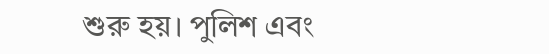শুরু হয়। পুলিশ এবং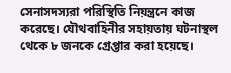সেনাসদস্যরা পরিস্থিতি নিয়ন্ত্রনে কাজ করেছে। যৌথবাহিনীর সহায়তায় ঘটনাস্থল থেকে ৮ জনকে গ্রেপ্তার করা হয়েছে।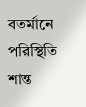বতর্মানে পরিস্থিতি শান্ত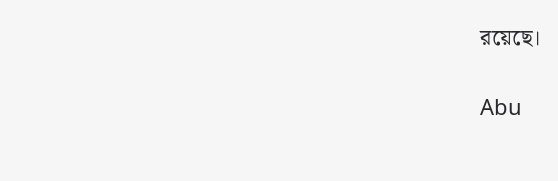রয়েছে।

Abu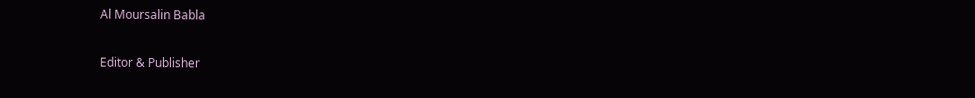Al Moursalin Babla

Editor & Publisher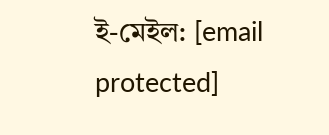ই-মেইল: [email protected]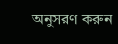অনুসরণ করুন